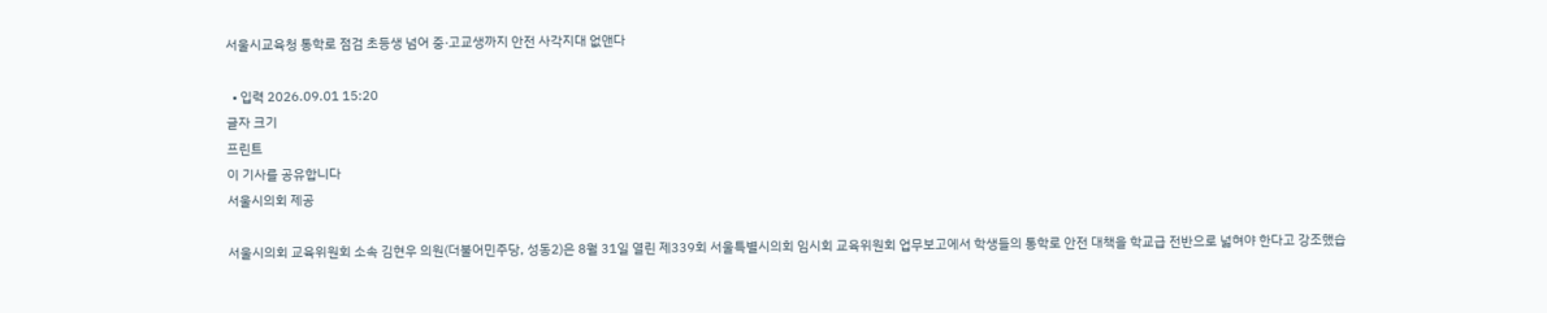서울시교육청 통학로 점검 초등생 넘어 중·고교생까지 안전 사각지대 없앤다

  • 입력 2026.09.01 15:20
글자 크기
프린트
이 기사를 공유합니다
서울시의회 제공

서울시의회 교육위원회 소속 김현우 의원(더불어민주당, 성동2)은 8월 31일 열린 제339회 서울특별시의회 임시회 교육위원회 업무보고에서 학생들의 통학로 안전 대책을 학교급 전반으로 넓혀야 한다고 강조했습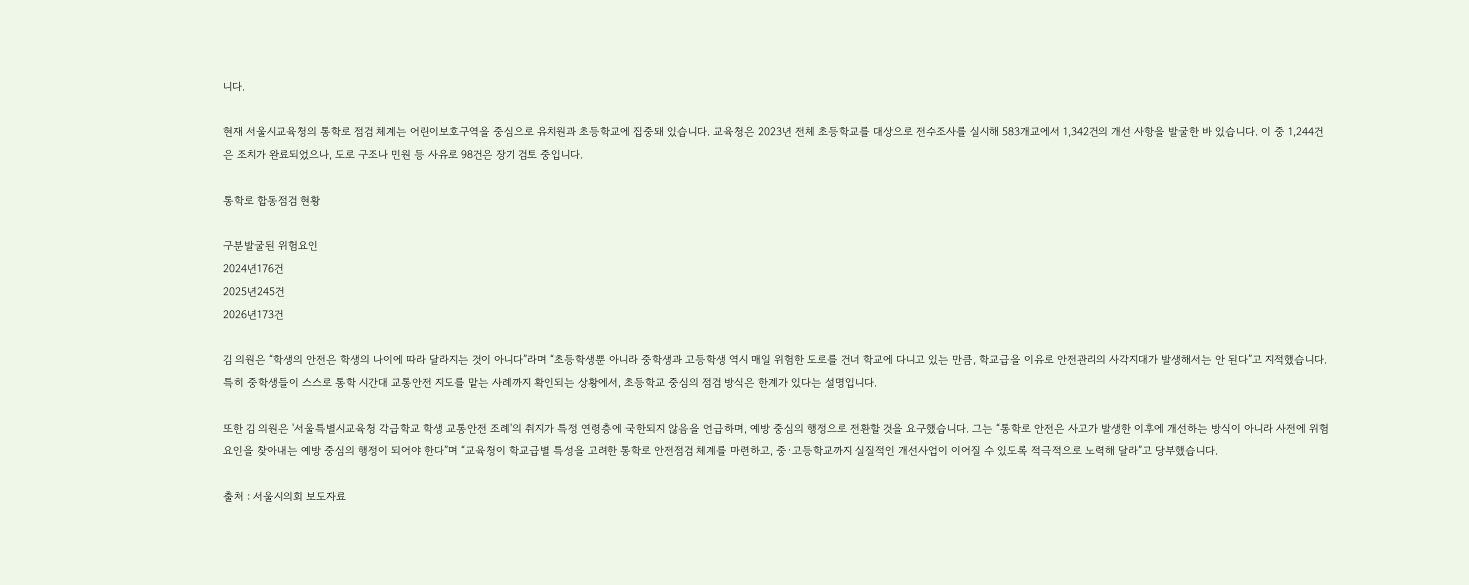니다.

현재 서울시교육청의 통학로 점검 체계는 어린이보호구역을 중심으로 유치원과 초등학교에 집중돼 있습니다. 교육청은 2023년 전체 초등학교를 대상으로 전수조사를 실시해 583개교에서 1,342건의 개선 사항을 발굴한 바 있습니다. 이 중 1,244건은 조치가 완료되었으나, 도로 구조나 민원 등 사유로 98건은 장기 검토 중입니다.

통학로 합동점검 현황

구분발굴된 위험요인
2024년176건
2025년245건
2026년173건

김 의원은 “학생의 안전은 학생의 나이에 따라 달라지는 것이 아니다”라며 “초등학생뿐 아니라 중학생과 고등학생 역시 매일 위험한 도로를 건너 학교에 다니고 있는 만큼, 학교급을 이유로 안전관리의 사각지대가 발생해서는 안 된다”고 지적했습니다. 특히 중학생들이 스스로 통학 시간대 교통안전 지도를 맡는 사례까지 확인되는 상황에서, 초등학교 중심의 점검 방식은 한계가 있다는 설명입니다.

또한 김 의원은 '서울특별시교육청 각급학교 학생 교통안전 조례'의 취지가 특정 연령층에 국한되지 않음을 언급하며, 예방 중심의 행정으로 전환할 것을 요구했습니다. 그는 “통학로 안전은 사고가 발생한 이후에 개선하는 방식이 아니라 사전에 위험요인을 찾아내는 예방 중심의 행정이 되어야 한다”며 “교육청이 학교급별 특성을 고려한 통학로 안전점검 체계를 마련하고, 중·고등학교까지 실질적인 개선사업이 이어질 수 있도록 적극적으로 노력해 달라”고 당부했습니다.

출처 : 서울시의회 보도자료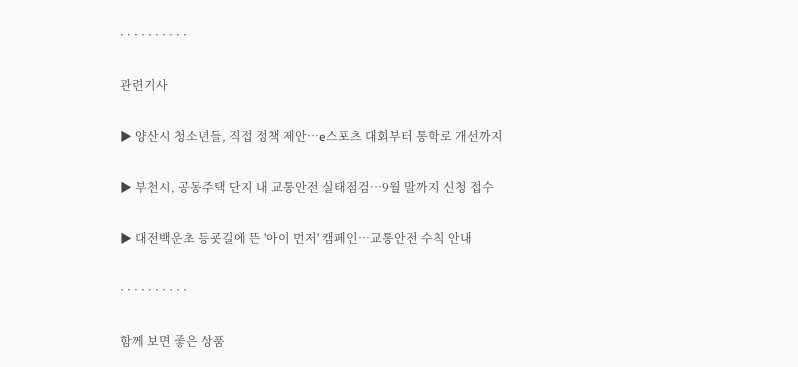· · · · · · · · · ·

관련기사

▶ 양산시 청소년들, 직접 정책 제안…e스포츠 대회부터 통학로 개선까지

▶ 부천시, 공동주택 단지 내 교통안전 실태점검…9월 말까지 신청 접수

▶ 대전백운초 등굣길에 뜬 '아이 먼저' 캠페인…교통안전 수칙 안내

· · · · · · · · · ·

함께 보면 좋은 상품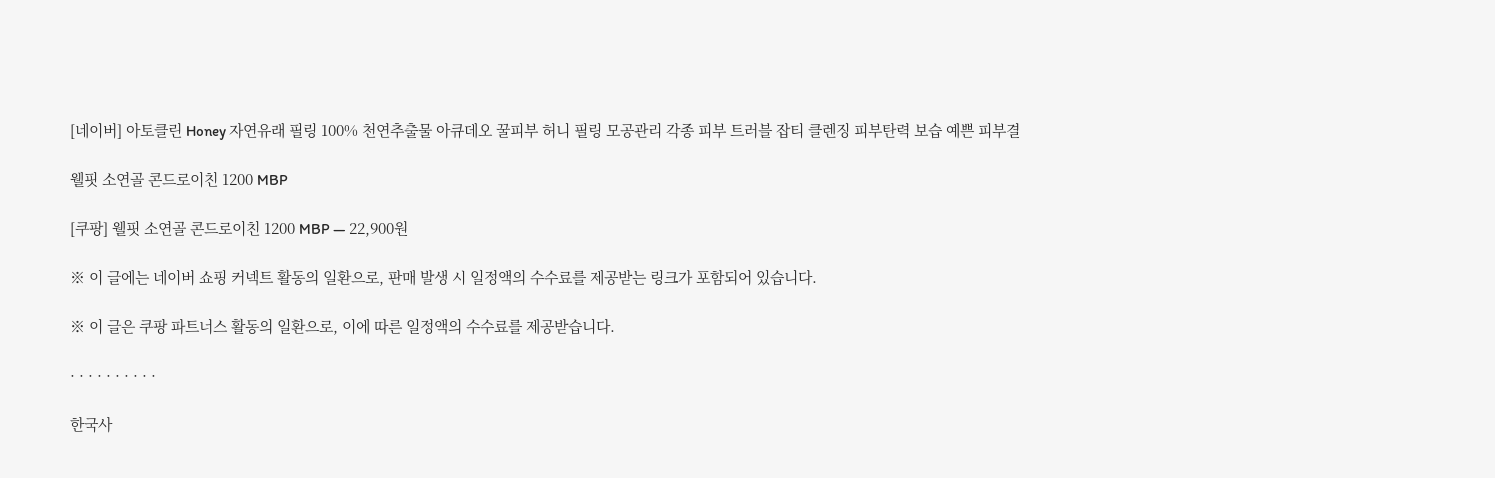[네이버] 아토클린 Honey 자연유래 필링 100% 천연추출물 아큐데오 꿀피부 허니 필링 모공관리 각종 피부 트러블 잡티 클렌징 피부탄력 보습 예쁜 피부결

웰핏 소연골 콘드로이친 1200 MBP

[쿠팡] 웰핏 소연골 콘드로이친 1200 MBP — 22,900원

※ 이 글에는 네이버 쇼핑 커넥트 활동의 일환으로, 판매 발생 시 일정액의 수수료를 제공받는 링크가 포함되어 있습니다.

※ 이 글은 쿠팡 파트너스 활동의 일환으로, 이에 따른 일정액의 수수료를 제공받습니다.

· · · · · · · · · ·

한국사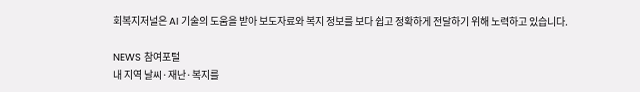회복지저널은 AI 기술의 도움을 받아 보도자료와 복지 정보를 보다 쉽고 정확하게 전달하기 위해 노력하고 있습니다.

NEWS 참여포털
내 지역 날씨·재난·복지를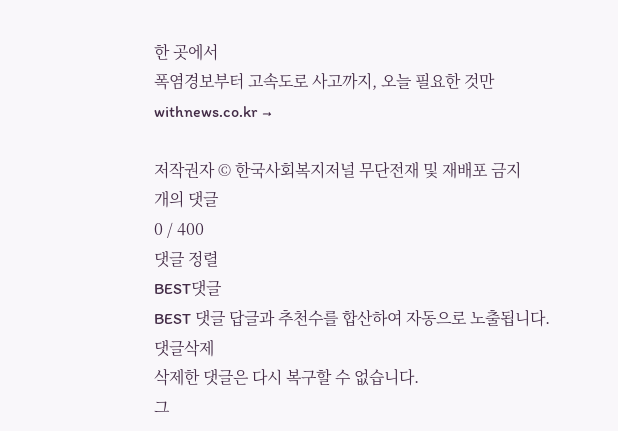한 곳에서
폭염경보부터 고속도로 사고까지, 오늘 필요한 것만
withnews.co.kr →

저작권자 © 한국사회복지저널 무단전재 및 재배포 금지
개의 댓글
0 / 400
댓글 정렬
BEST댓글
BEST 댓글 답글과 추천수를 합산하여 자동으로 노출됩니다.
댓글삭제
삭제한 댓글은 다시 복구할 수 없습니다.
그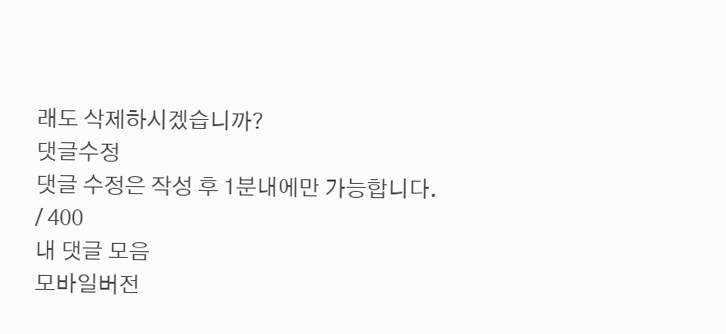래도 삭제하시겠습니까?
댓글수정
댓글 수정은 작성 후 1분내에만 가능합니다.
/ 400
내 댓글 모음
모바일버전